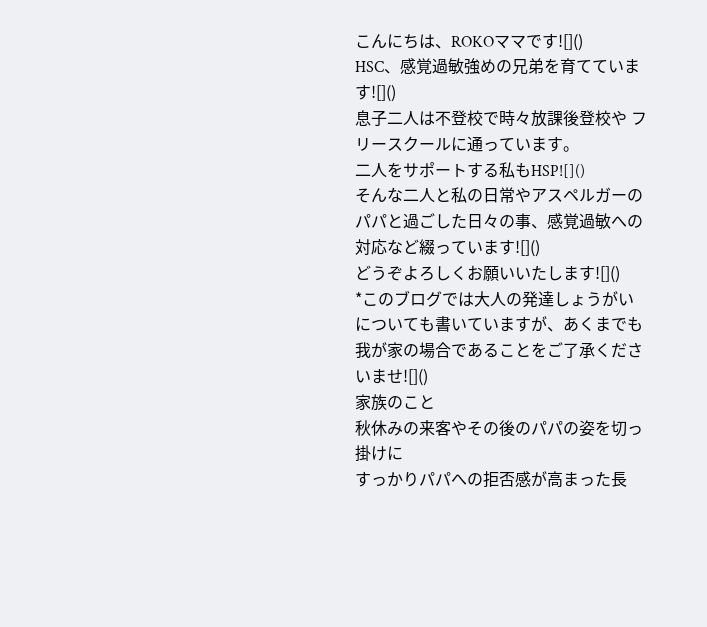こんにちは、ROKOママです![]()
HSC、感覚過敏強めの兄弟を育てています![]()
息子二人は不登校で時々放課後登校や フリースクールに通っています。
二人をサポートする私もHSP![]()
そんな二人と私の日常やアスペルガーのパパと過ごした日々の事、感覚過敏への対応など綴っています![]()
どうぞよろしくお願いいたします![]()
*このブログでは大人の発達しょうがいについても書いていますが、あくまでも我が家の場合であることをご了承くださいませ![]()
家族のこと
秋休みの来客やその後のパパの姿を切っ掛けに
すっかりパパへの拒否感が高まった長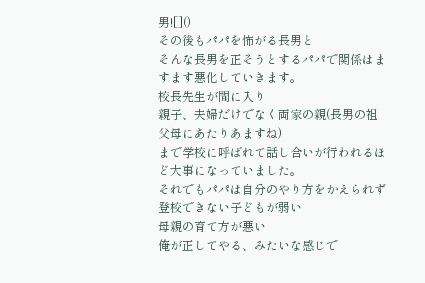男![]()
その後もパパを怖がる長男と
そんな長男を正そうとするパパで関係はますます悪化していきます。
校長先生が間に入り
親子、夫婦だけでなく両家の親(長男の祖父母にあたりあますね)
まで学校に呼ばれて話し合いが行われるほど大事になっていました。
それでもパパは自分のやり方をかえられず
登校できない子どもが弱い
母親の育て方が悪い
俺が正してやる、みたいな感じで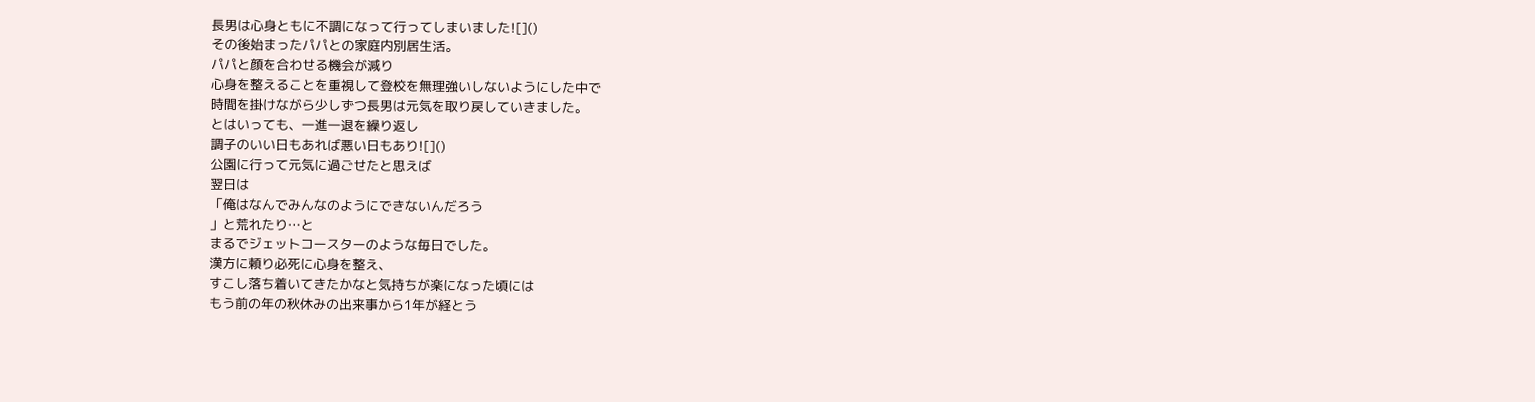長男は心身ともに不調になって行ってしまいました![]()
その後始まったパパとの家庭内別居生活。
パパと顔を合わせる機会が減り
心身を整えることを重視して登校を無理強いしないようにした中で
時間を掛けながら少しずつ長男は元気を取り戻していきました。
とはいっても、一進一退を繰り返し
調子のいい日もあれば悪い日もあり![]()
公園に行って元気に過ごせたと思えば
翌日は
「俺はなんでみんなのようにできないんだろう
」と荒れたり…と
まるでジェットコースターのような毎日でした。
漢方に頼り必死に心身を整え、
すこし落ち着いてきたかなと気持ちが楽になった頃には
もう前の年の秋休みの出来事から1年が経とう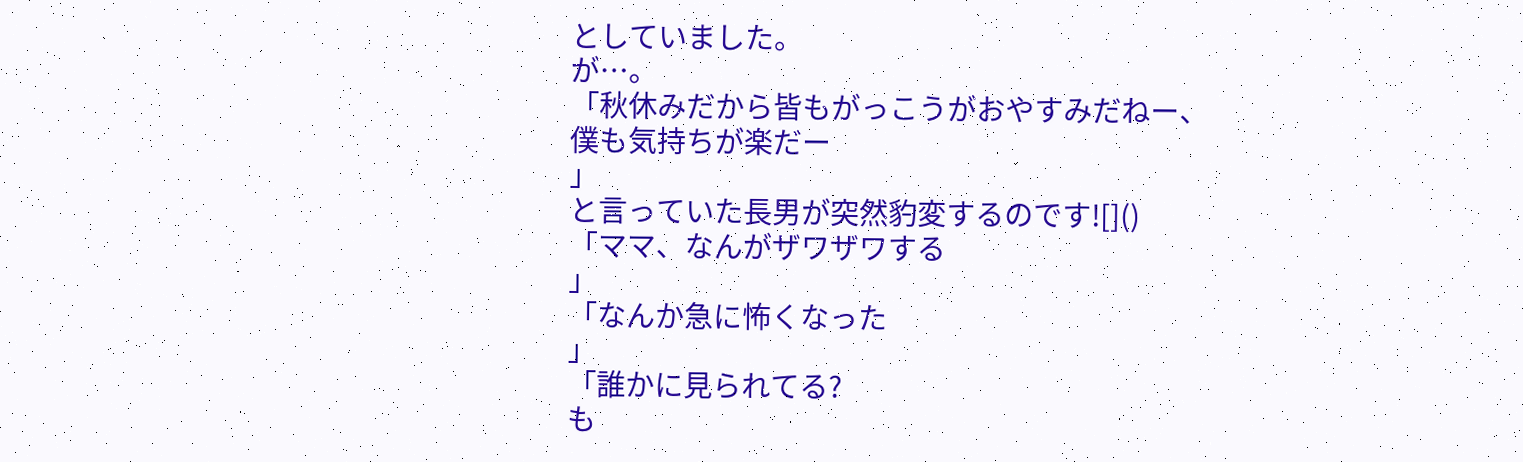としていました。
が…。
「秋休みだから皆もがっこうがおやすみだねー、
僕も気持ちが楽だー
」
と言っていた長男が突然豹変するのです![]()
「ママ、なんがザワザワする
」
「なんか急に怖くなった
」
「誰かに見られてる?
も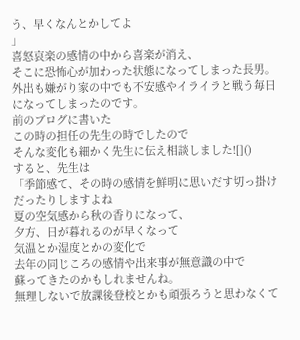う、早くなんとかしてよ
」
喜怒哀楽の感情の中から喜楽が消え、
そこに恐怖心が加わった状態になってしまった長男。
外出も嫌がり家の中でも不安感やイライラと戦う毎日になってしまったのです。
前のブログに書いた
この時の担任の先生の時でしたので
そんな変化も細かく先生に伝え相談しました![]()
すると、先生は
「季節感て、その時の感情を鮮明に思いだす切っ掛けだったりしますよね
夏の空気感から秋の香りになって、
夕方、日が暮れるのが早くなって
気温とか湿度とかの変化で
去年の同じころの感情や出来事が無意識の中で
蘇ってきたのかもしれませんね。
無理しないで放課後登校とかも頑張ろうと思わなくて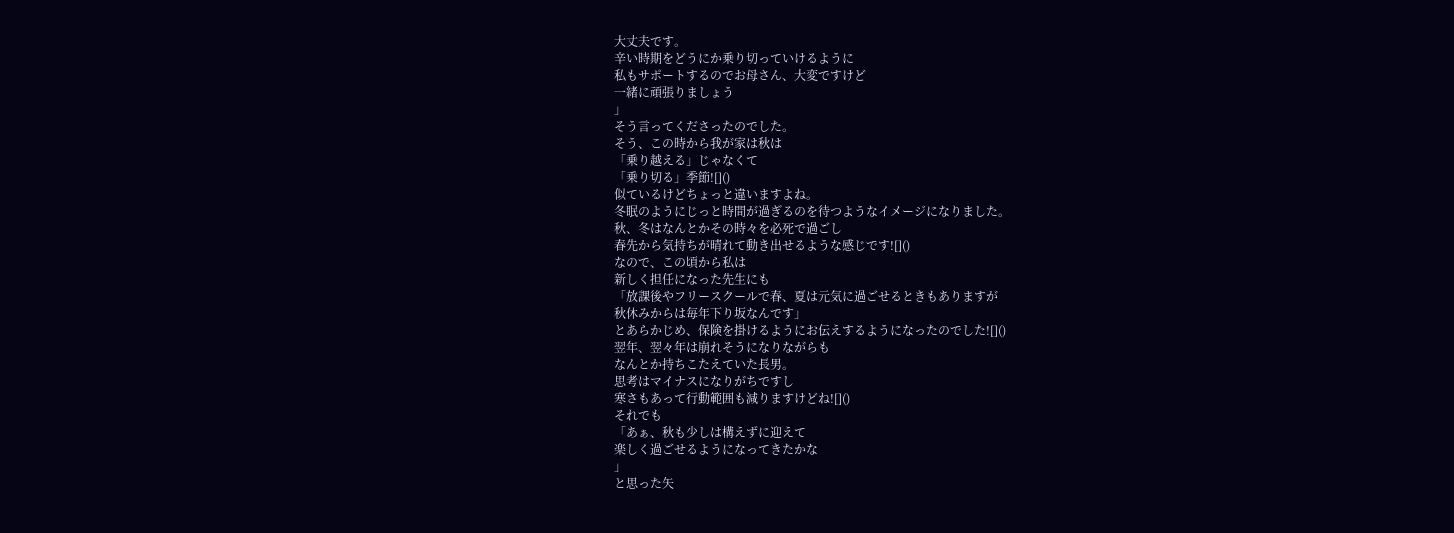大丈夫です。
辛い時期をどうにか乗り切っていけるように
私もサポートするのでお母さん、大変ですけど
一緒に頑張りましょう
」
そう言ってくださったのでした。
そう、この時から我が家は秋は
「乗り越える」じゃなくて
「乗り切る」季節![]()
似ているけどちょっと違いますよね。
冬眠のようにじっと時間が過ぎるのを待つようなイメージになりました。
秋、冬はなんとかその時々を必死で過ごし
春先から気持ちが晴れて動き出せるような感じです![]()
なので、この頃から私は
新しく担任になった先生にも
「放課後やフリースクールで春、夏は元気に過ごせるときもありますが
秋休みからは毎年下り坂なんです」
とあらかじめ、保険を掛けるようにお伝えするようになったのでした![]()
翌年、翌々年は崩れそうになりながらも
なんとか持ちこたえていた長男。
思考はマイナスになりがちですし
寒さもあって行動範囲も減りますけどね![]()
それでも
「あぁ、秋も少しは構えずに迎えて
楽しく過ごせるようになってきたかな
」
と思った矢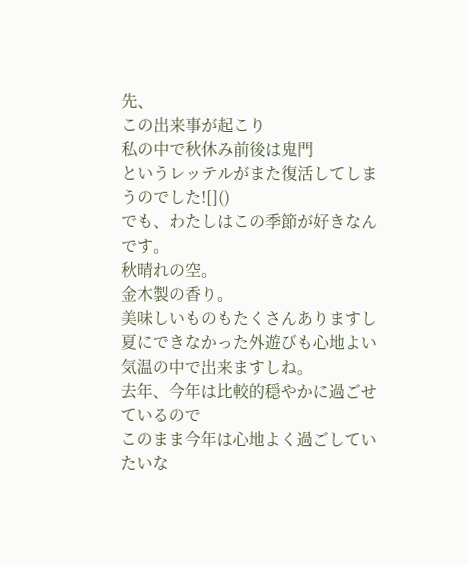先、
この出来事が起こり
私の中で秋休み前後は鬼門
というレッテルがまた復活してしまうのでした![]()
でも、わたしはこの季節が好きなんです。
秋晴れの空。
金木製の香り。
美味しいものもたくさんありますし
夏にできなかった外遊びも心地よい気温の中で出来ますしね。
去年、今年は比較的穏やかに過ごせているので
このまま今年は心地よく過ごしていたいな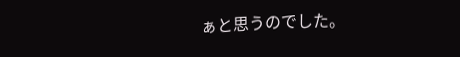ぁと思うのでした。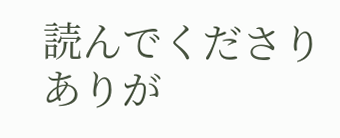読んでくださりありが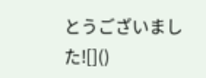とうございました![]()